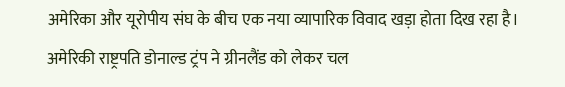अमेरिका और यूरोपीय संघ के बीच एक नया व्यापारिक विवाद खड़ा होता दिख रहा है। अमेरिकी राष्ट्रपति डोनाल्ड ट्रंप ने ग्रीनलैंड को लेकर चल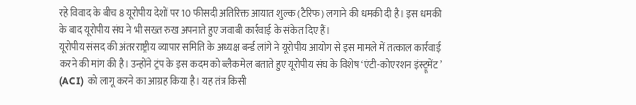रहे विवाद के बीच 8 यूरोपीय देशों पर 10 फीसदी अतिरिक्त आयात शुल्क (टैरिफ) लगाने की धमकी दी है। इस धमकी के बाद यूरोपीय संघ ने भी सख्त रुख अपनाते हुए जवाबी कार्रवाई के संकेत दिए हैं।
यूरोपीय संसद की अंतरराष्ट्रीय व्यापार समिति के अध्यक्ष बर्न्ड लांगे ने यूरोपीय आयोग से इस मामले में तत्काल कार्रवाई करने की मांग की है। उन्होंने ट्रंप के इस कदम को ब्लैकमेल बताते हुए यूरोपीय संघ के विशेष ‘एंटी-कोएरशन इंस्ट्रूमेंट’ (ACI) को लागू करने का आग्रह किया है। यह तंत्र किसी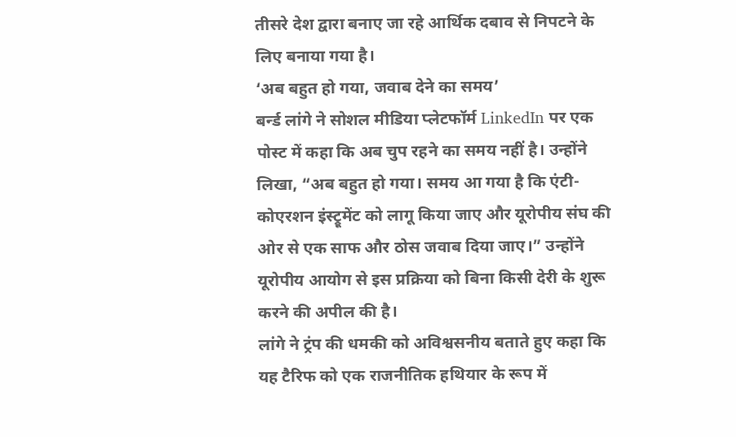तीसरे देश द्वारा बनाए जा रहे आर्थिक दबाव से निपटने के लिए बनाया गया है।
‘अब बहुत हो गया, जवाब देने का समय’
बर्न्ड लांगे ने सोशल मीडिया प्लेटफॉर्म LinkedIn पर एक पोस्ट में कहा कि अब चुप रहने का समय नहीं है। उन्होंने लिखा, “अब बहुत हो गया। समय आ गया है कि एंटी-कोएरशन इंस्ट्रूमेंट को लागू किया जाए और यूरोपीय संघ की ओर से एक साफ और ठोस जवाब दिया जाए।” उन्होंने यूरोपीय आयोग से इस प्रक्रिया को बिना किसी देरी के शुरू करने की अपील की है।
लांगे ने ट्रंप की धमकी को अविश्वसनीय बताते हुए कहा कि यह टैरिफ को एक राजनीतिक हथियार के रूप में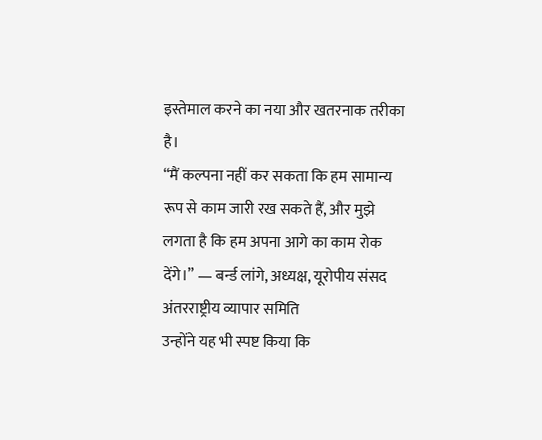इस्तेमाल करने का नया और खतरनाक तरीका है।
“मैं कल्पना नहीं कर सकता कि हम सामान्य रूप से काम जारी रख सकते हैं, और मुझे लगता है कि हम अपना आगे का काम रोक देंगे।” — बर्न्ड लांगे, अध्यक्ष, यूरोपीय संसद अंतरराष्ट्रीय व्यापार समिति
उन्होंने यह भी स्पष्ट किया कि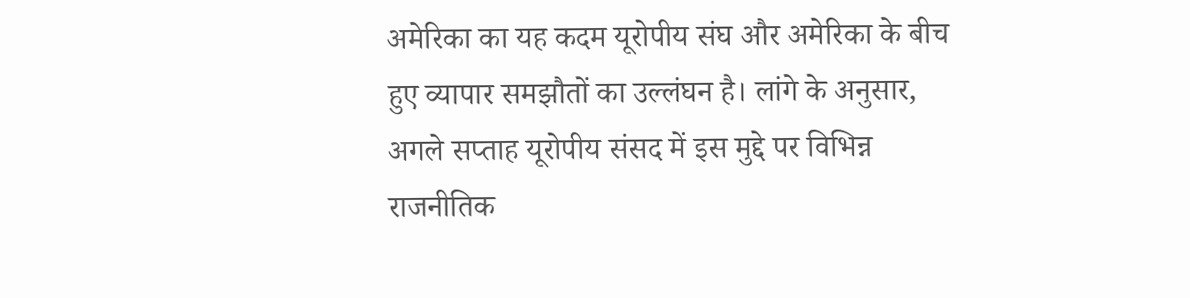अमेरिका का यह कदम यूरोपीय संघ और अमेरिका के बीच हुए व्यापार समझौतों का उल्लंघन है। लांगे के अनुसार, अगले सप्ताह यूरोपीय संसद में इस मुद्दे पर विभिन्न राजनीतिक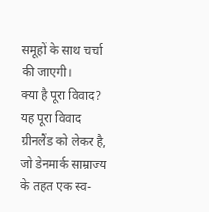समूहों के साथ चर्चा की जाएगी।
क्या है पूरा विवाद?
यह पूरा विवाद ग्रीनलैंड को लेकर है, जो डेनमार्क साम्राज्य के तहत एक स्व-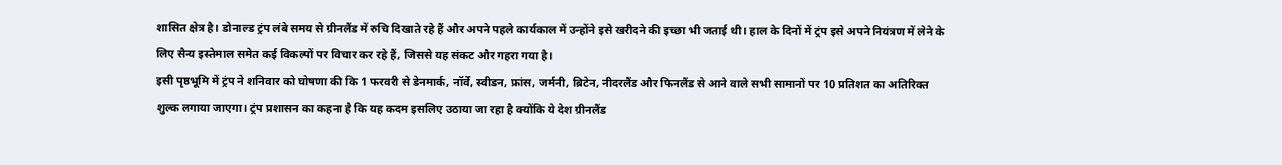शासित क्षेत्र है। डोनाल्ड ट्रंप लंबे समय से ग्रीनलैंड में रुचि दिखाते रहे हैं और अपने पहले कार्यकाल में उन्होंने इसे खरीदने की इच्छा भी जताई थी। हाल के दिनों में ट्रंप इसे अपने नियंत्रण में लेने के लिए सैन्य इस्तेमाल समेत कई विकल्पों पर विचार कर रहे हैं, जिससे यह संकट और गहरा गया है।
इसी पृष्ठभूमि में ट्रंप ने शनिवार को घोषणा की कि 1 फरवरी से डेनमार्क, नॉर्वे, स्वीडन, फ्रांस, जर्मनी, ब्रिटेन, नीदरलैंड और फिनलैंड से आने वाले सभी सामानों पर 10 प्रतिशत का अतिरिक्त शुल्क लगाया जाएगा। ट्रंप प्रशासन का कहना है कि यह कदम इसलिए उठाया जा रहा है क्योंकि ये देश ग्रीनलैंड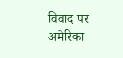विवाद पर अमेरिका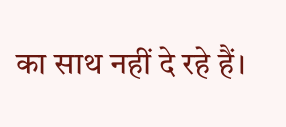का साथ नहीं दे रहे हैं।